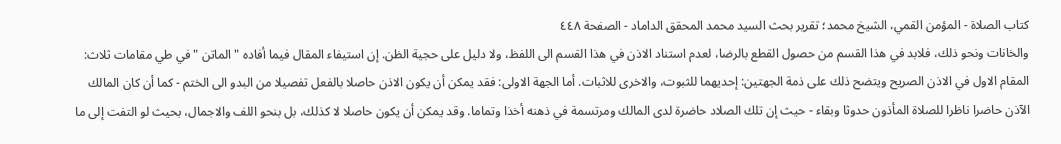كتاب الصلاة - المؤمن القمي، الشيخ محمد؛ تقرير بحث السيد محمد المحقق الداماد - الصفحة ٤٤٨
والخانات ونحو ذلك، فلابد في هذا القسم من حصول القطع بالرضا، لعدم استناد الاذن في هذا القسم الى اللفظ، ولا دليل على حجية الظن. إن استيفاء المقال فيما أفاده " الماتن " في طي مقامات ثلاث: المقام الاول في الاذن الصريح ويتضح ذلك على ذمة الجهتين: إحديهما للثبوت، والاخرى للاثبات. أما الجهة الاولى: فقد يمكن أن يكون الاذن حاصلا بالفعل تفصيلا من البدو الى الختم - كما أن كان المالك الآذن حاضرا ناظرا للصلاة المأذون حدوثا وبقاء - حيث إن تلك الصلاد حاضرة لدى المالك ومرتسمة في ذهنه أخذا وتماما. وقد يمكن أن يكون حاصلا لا كذلك، بل بنحو اللف والاجمال، بحيث لو التفت إلى ما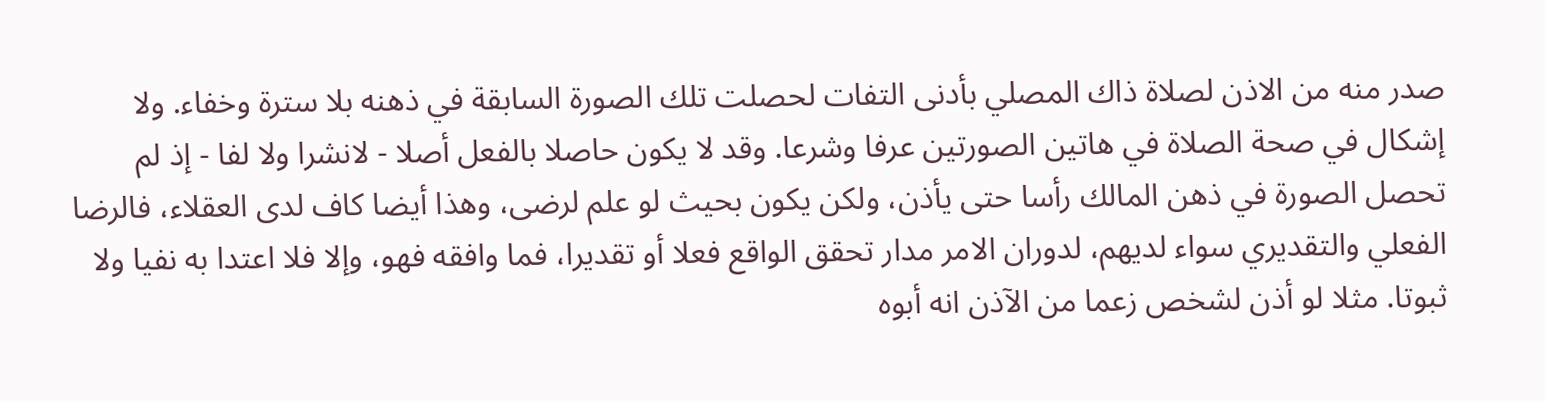صدر منه من الاذن لصلاة ذاك المصلي بأدنى التفات لحصلت تلك الصورة السابقة في ذهنه بلا سترة وخفاء. ولا إشكال في صحة الصلاة في هاتين الصورتين عرفا وشرعا. وقد لا يكون حاصلا بالفعل أصلا - لانشرا ولا لفا - إذ لم تحصل الصورة في ذهن المالك رأسا حتى يأذن، ولكن يكون بحيث لو علم لرضى، وهذا أيضا كاف لدى العقلاء، فالرضا الفعلي والتقديري سواء لديهم، لدوران الامر مدار تحقق الواقع فعلا أو تقديرا، فما وافقه فهو، وإلا فلا اعتدا به نفيا ولا ثبوتا. مثلا لو أذن لشخص زعما من الآذن انه أبوه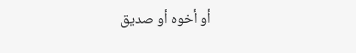أو أخوه أو صديق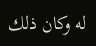له وكان ذلك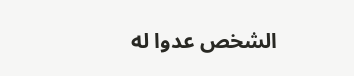الشخص عدوا له